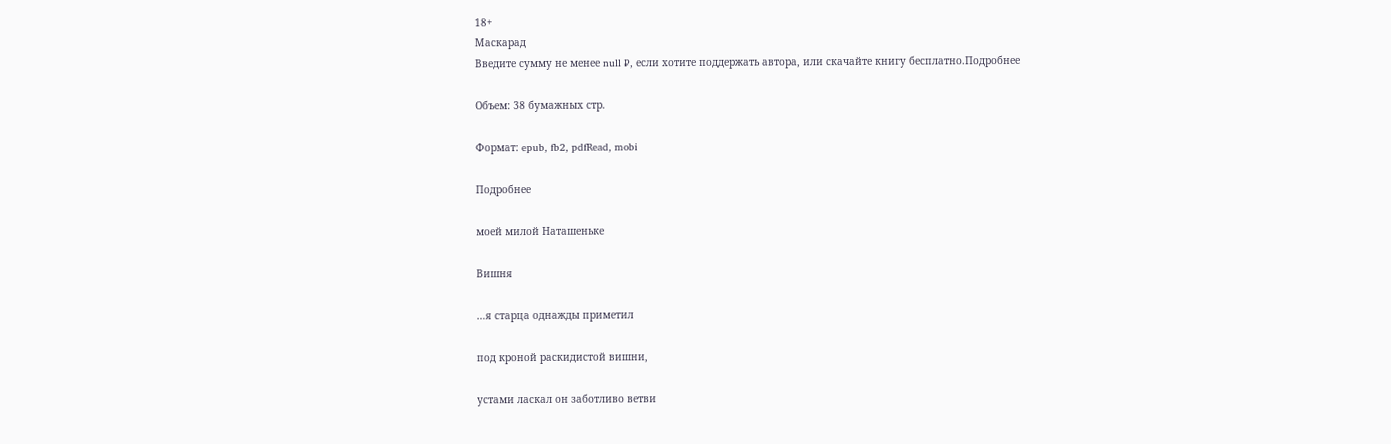18+
Маскарад
Введите сумму не менее null ₽, если хотите поддержать автора, или скачайте книгу бесплатно.Подробнее

Объем: 38 бумажных стр.

Формат: epub, fb2, pdfRead, mobi

Подробнее

моей милой Наташеньке

Вишня

…я старца однажды приметил

под кроной раскидистой вишни,

устами ласкал он заботливо ветви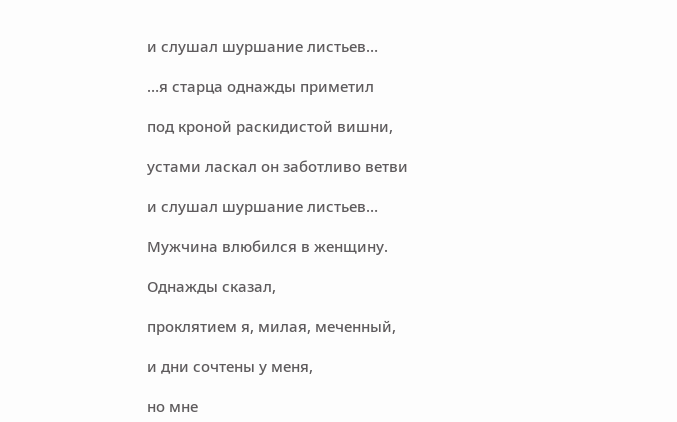и слушал шуршание листьев…

…я старца однажды приметил

под кроной раскидистой вишни,

устами ласкал он заботливо ветви

и слушал шуршание листьев…

Мужчина влюбился в женщину.

Однажды сказал,

проклятием я, милая, меченный,

и дни сочтены у меня,

но мне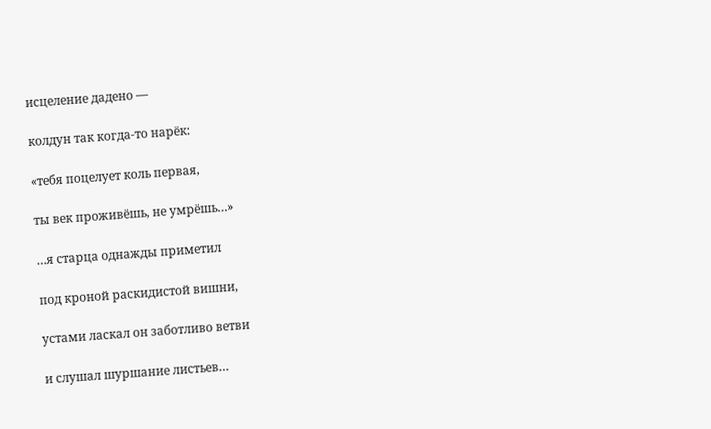исцеление дадено —

колдун так когда-то нарёк:

«тебя поцелует коль первая,

ты век проживёшь, не умрёшь…»

…я старца однажды приметил

под кроной раскидистой вишни,

устами ласкал он заботливо ветви

и слушал шуршание листьев…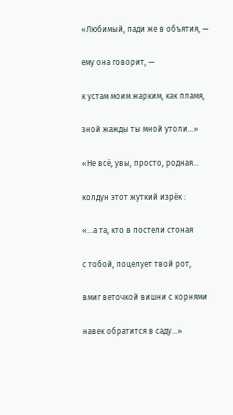«Любимый, пади же в объятия, —

ему она говорит, —

к устам моим жарким, как пламя,

зной жажды ты мной утоли…»

«Не всё, увы, просто, родная…

колдун этот жуткий изрёк :

«…а та, кто в постели стоная

с тобой, поцелует твой рот,

вмиг веточкой вишни с корнями

навек обратится в саду…»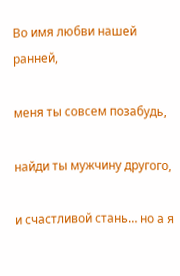Во имя любви нашей ранней,

меня ты совсем позабудь,

найди ты мужчину другого,

и счастливой стань… но а я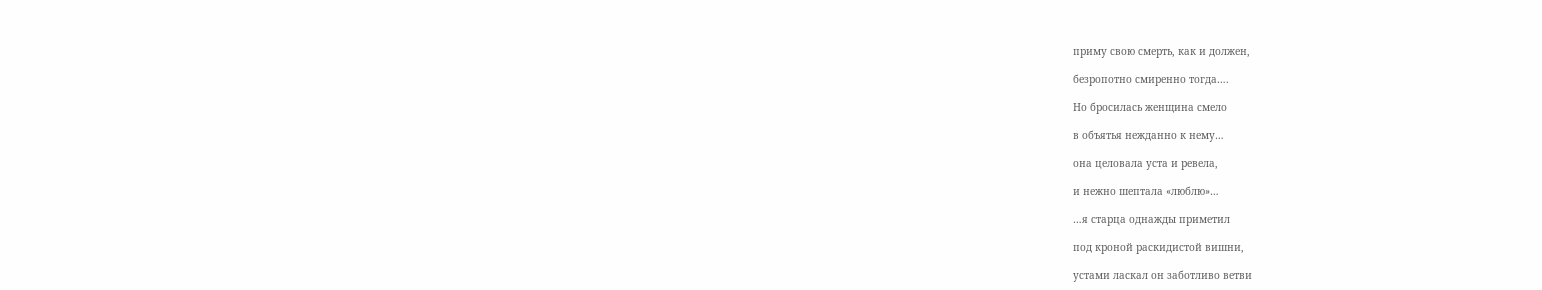приму свою смерть, как и должен,

безропотно смиренно тогда….

Но бросилась женщина смело

в объятья нежданно к нему…

она целовала уста и ревела,

и нежно шептала «люблю»…

…я старца однажды приметил

под кроной раскидистой вишни,

устами ласкал он заботливо ветви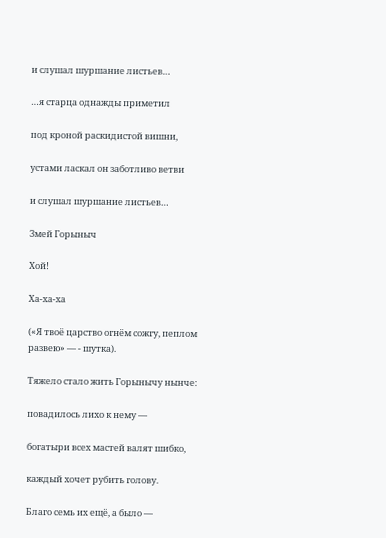и слушал шуршание листьев…

…я старца однажды приметил

под кроной раскидистой вишни,

устами ласкал он заботливо ветви

и слушал шуршание листьев…

Змей Горыныч

Хой!

Ха-ха-ха

(«Я твоё царство огнём сожгу, пеплом развею» — - шутка).

Тяжело стало жить Горынычу нынче:

повадилось лихо к нему —

богатыри всех мастей валят шибко,

каждый хочет рубить голову.

Благо семь их ещё, а было —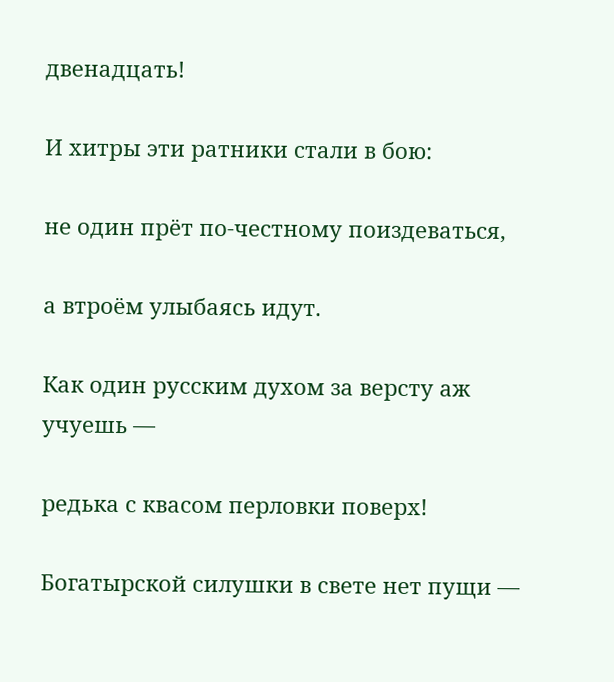двенадцать!

И хитры эти ратники стали в бою:

не один прёт по-честному поиздеваться,

а втроём улыбаясь идут.

Как один русским духом за версту аж учуешь —

редька с квасом перловки поверх!

Богатырской силушки в свете нет пущи —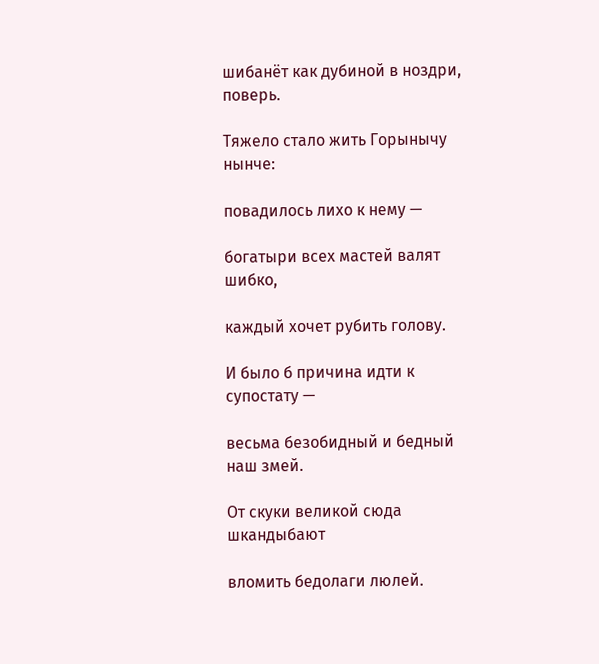шибанёт как дубиной в ноздри, поверь.

Тяжело стало жить Горынычу нынче:

повадилось лихо к нему —

богатыри всех мастей валят шибко,

каждый хочет рубить голову.

И было б причина идти к супостату —

весьма безобидный и бедный наш змей.

От скуки великой сюда шкандыбают

вломить бедолаги люлей.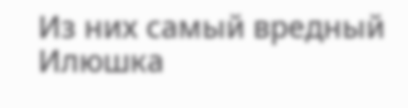Из них самый вредный Илюшка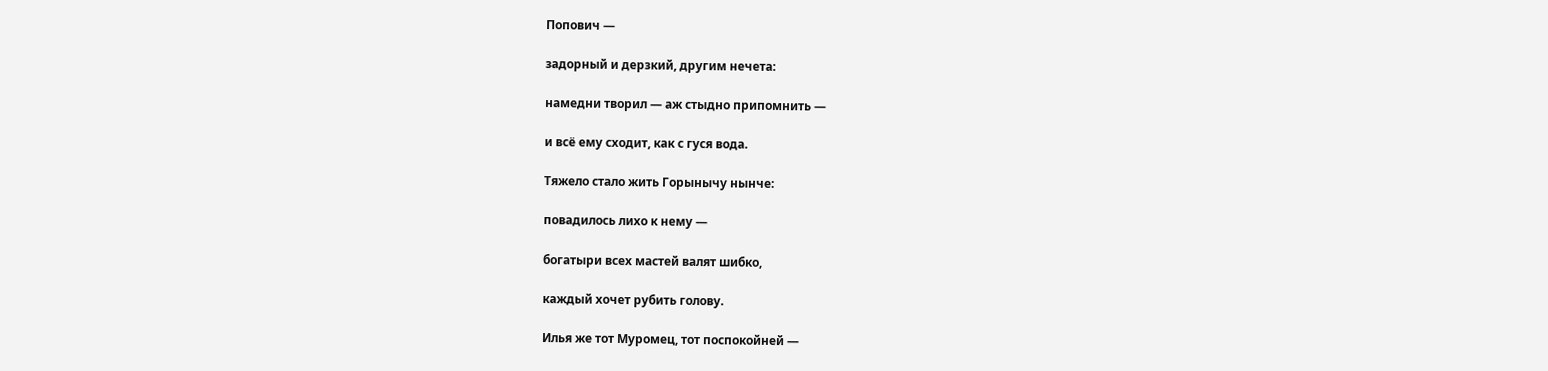Попович —

задорный и дерзкий, другим нечета:

намедни творил — аж стыдно припомнить —

и всё ему сходит, как с гуся вода.

Тяжело стало жить Горынычу нынче:

повадилось лихо к нему —

богатыри всех мастей валят шибко,

каждый хочет рубить голову.

Илья же тот Муромец, тот поспокойней —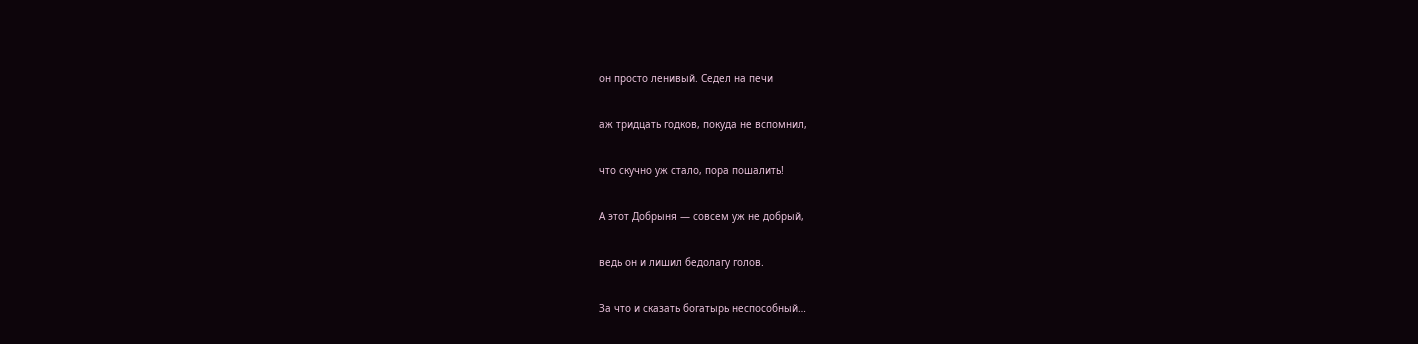он просто ленивый. Седел на печи

аж тридцать годков, покуда не вспомнил,

что скучно уж стало, пора пошалить!

А этот Добрыня — совсем уж не добрый,

ведь он и лишил бедолагу голов.

За что и сказать богатырь неспособный…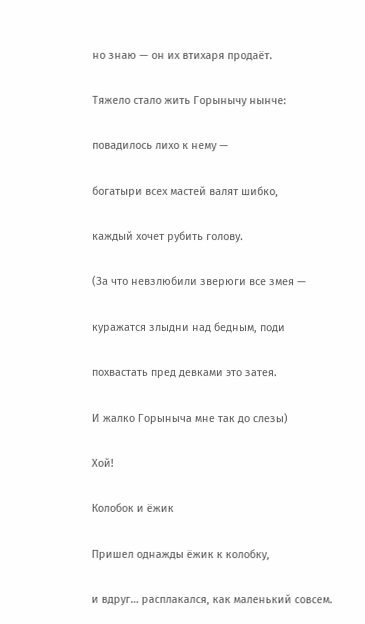но знаю — он их втихаря продаёт.

Тяжело стало жить Горынычу нынче:

повадилось лихо к нему —

богатыри всех мастей валят шибко,

каждый хочет рубить голову.

(За что невзлюбили зверюги все змея —

куражатся злыдни над бедным, поди

похвастать пред девками это затея.

И жалко Горыныча мне так до слезы)

Хой!

Колобок и ёжик

Пришел однажды ёжик к колобку,

и вдруг… расплакался, как маленький совсем.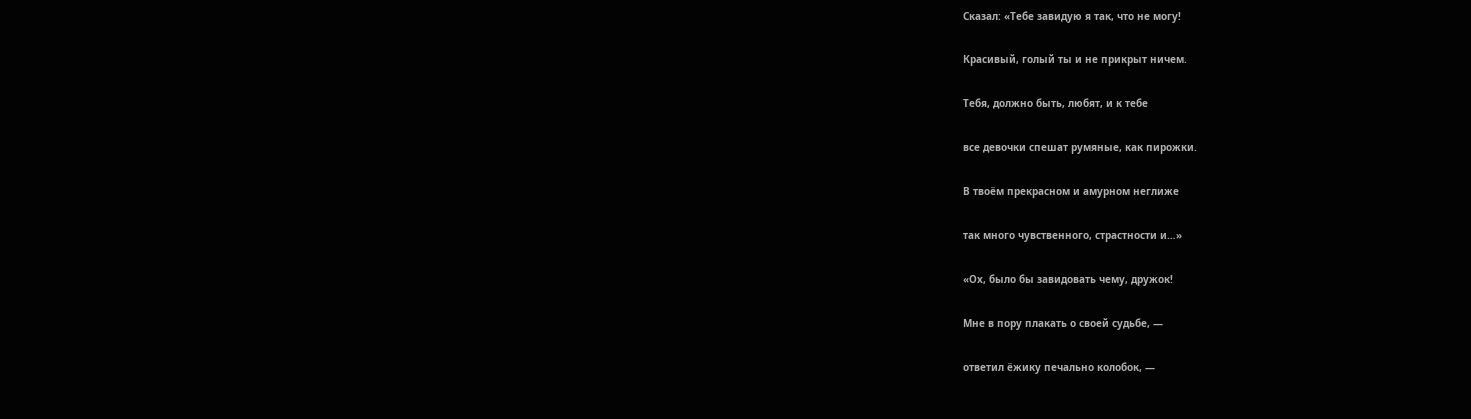Сказал: «Тебе завидую я так, что не могу!

Красивый, голый ты и не прикрыт ничем.

Тебя, должно быть, любят, и к тебе

все девочки спешат румяные, как пирожки.

В твоём прекрасном и амурном неглиже

так много чувственного, страстности и…»

«Ох, было бы завидовать чему, дружок!

Мне в пору плакать о своей судьбе, —

ответил ёжику печально колобок, —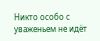Никто особо с уваженьем не идёт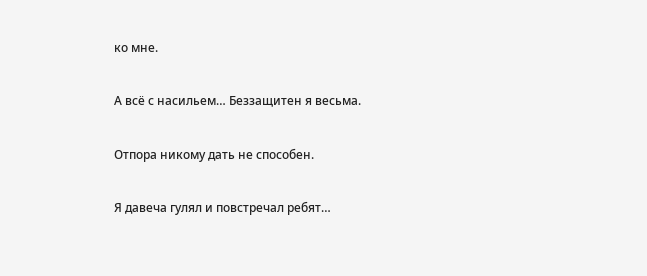ко мне.

А всё с насильем… Беззащитен я весьма.

Отпора никому дать не способен.

Я давеча гулял и повстречал ребят…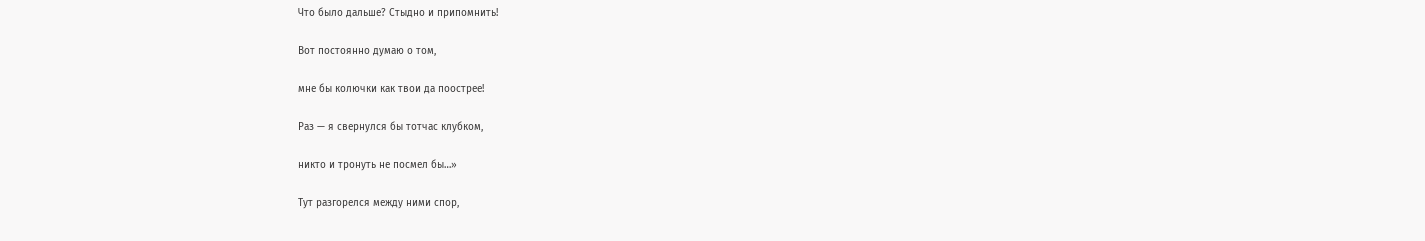Что было дальше? Стыдно и припомнить!

Вот постоянно думаю о том,

мне бы колючки как твои да поострее!

Раз — я свернулся бы тотчас клубком,

никто и тронуть не посмел бы…»

Тут разгорелся между ними спор,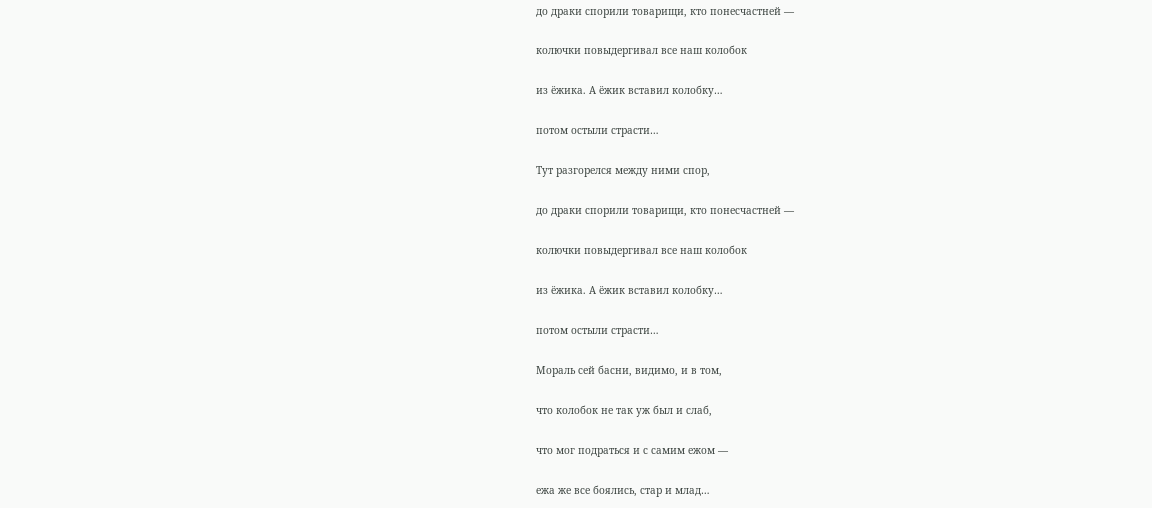до драки спорили товарищи, кто понесчастней —

колючки повыдергивал все наш колобок

из ёжика. А ёжик вставил колобку…

потом остыли страсти…

Тут разгорелся между ними спор,

до драки спорили товарищи, кто понесчастней —

колючки повыдергивал все наш колобок

из ёжика. А ёжик вставил колобку…

потом остыли страсти…

Мораль сей басни, видимо, и в том,

что колобок не так уж был и слаб,

что мог подраться и с самим ежом —

ежа же все боялись, стар и млад…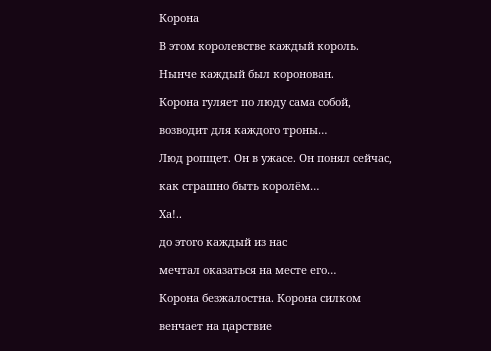Корона

В этом королевстве каждый король.

Нынче каждый был коронован.

Корона гуляет по люду сама собой,

возводит для каждого троны…

Люд ропщет. Он в ужасе. Он понял сейчас,

как страшно быть королём…

Ха!..

до этого каждый из нас

мечтал оказаться на месте его…

Корона безжалостна. Корона силком

венчает на царствие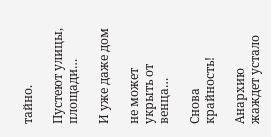тайно.

Пустеют улицы, площади…

И уже даже дом

не может укрыть от венца…

Снова крайность!

Анархию жаждет устало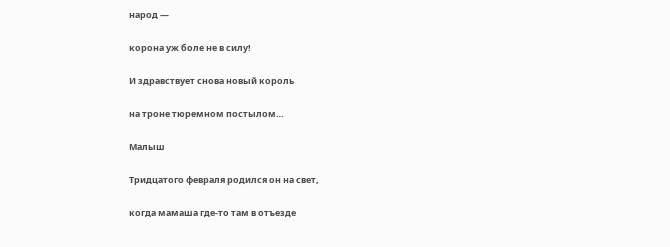народ —

корона уж боле не в силу!

И здравствует снова новый король

на троне тюремном постылом…

Малыш

Тридцатого февраля родился он на свет,

когда мамаша где-то там в отъезде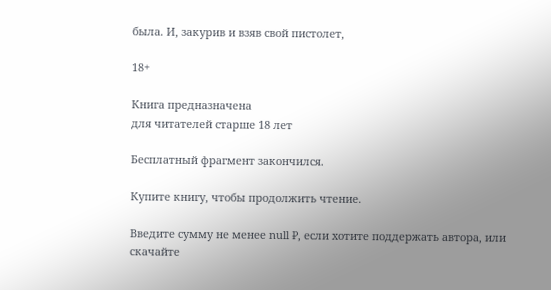была. И, закурив и взяв свой пистолет,

18+

Книга предназначена
для читателей старше 18 лет

Бесплатный фрагмент закончился.

Купите книгу, чтобы продолжить чтение.

Введите сумму не менее null ₽, если хотите поддержать автора, или скачайте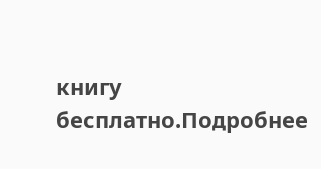книгу бесплатно.Подробнее